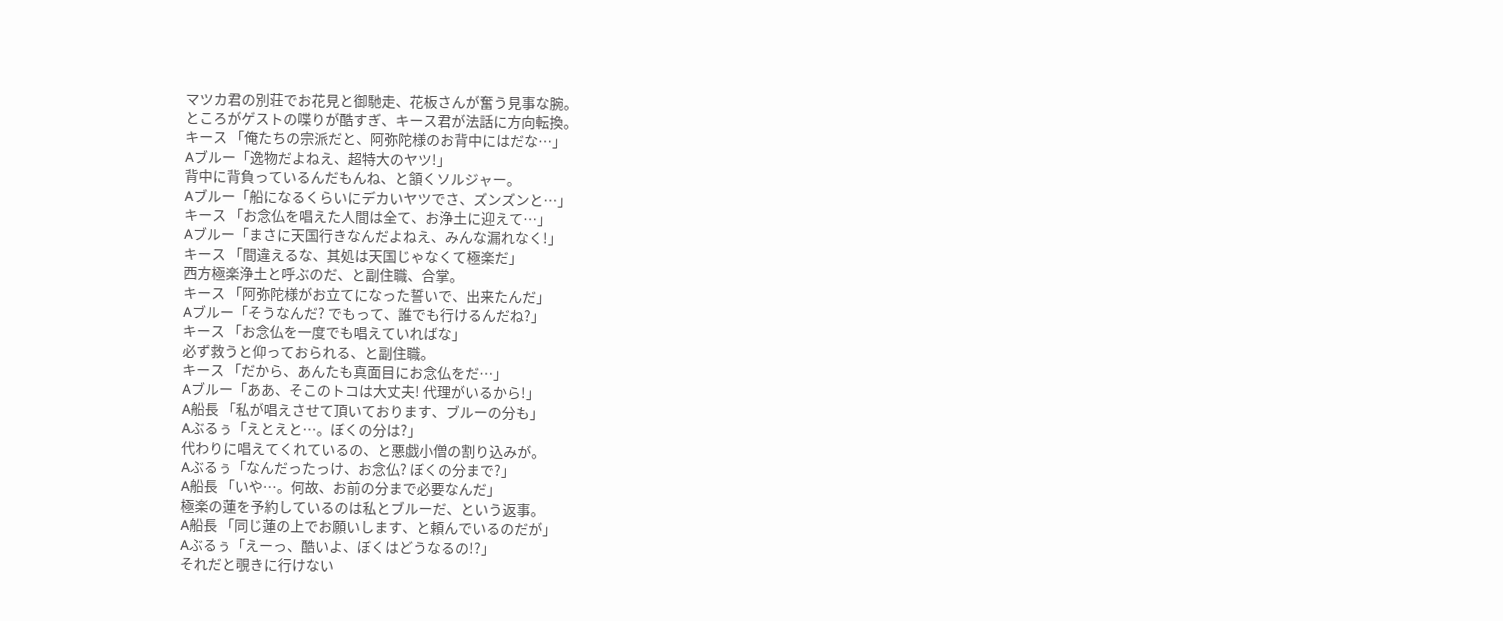マツカ君の別荘でお花見と御馳走、花板さんが奮う見事な腕。
ところがゲストの喋りが酷すぎ、キース君が法話に方向転換。
キース 「俺たちの宗派だと、阿弥陀様のお背中にはだな…」
Aブルー「逸物だよねえ、超特大のヤツ!」
背中に背負っているんだもんね、と頷くソルジャー。
Aブルー「船になるくらいにデカいヤツでさ、ズンズンと…」
キース 「お念仏を唱えた人間は全て、お浄土に迎えて…」
Aブルー「まさに天国行きなんだよねえ、みんな漏れなく!」
キース 「間違えるな、其処は天国じゃなくて極楽だ」
西方極楽浄土と呼ぶのだ、と副住職、合掌。
キース 「阿弥陀様がお立てになった誓いで、出来たんだ」
Aブルー「そうなんだ? でもって、誰でも行けるんだね?」
キース 「お念仏を一度でも唱えていればな」
必ず救うと仰っておられる、と副住職。
キース 「だから、あんたも真面目にお念仏をだ…」
Aブルー「ああ、そこのトコは大丈夫! 代理がいるから!」
A船長 「私が唱えさせて頂いております、ブルーの分も」
Aぶるぅ「えとえと…。ぼくの分は?」
代わりに唱えてくれているの、と悪戯小僧の割り込みが。
Aぶるぅ「なんだったっけ、お念仏? ぼくの分まで?」
A船長 「いや…。何故、お前の分まで必要なんだ」
極楽の蓮を予約しているのは私とブルーだ、という返事。
A船長 「同じ蓮の上でお願いします、と頼んでいるのだが」
Aぶるぅ「えーっ、酷いよ、ぼくはどうなるの!?」
それだと覗きに行けない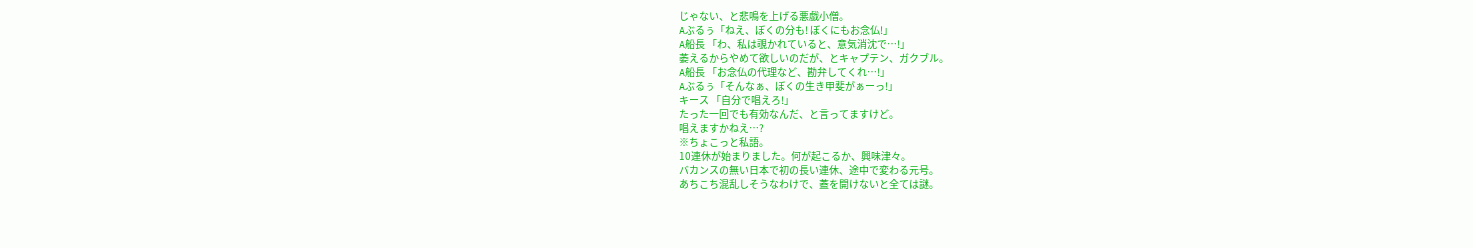じゃない、と悲鳴を上げる悪戯小僧。
Aぶるぅ「ねえ、ぼくの分も! ぼくにもお念仏!」
A船長 「わ、私は覗かれていると、意気消沈で…!」
萎えるからやめて欲しいのだが、とキャプテン、ガクブル。
A船長 「お念仏の代理など、勘弁してくれ…!」
Aぶるぅ「そんなぁ、ぼくの生き甲斐がぁーっ!」
キース 「自分で唱えろ!」
たった一回でも有効なんだ、と言ってますけど。
唱えますかねえ…?
※ちょこっと私語。
10連休が始まりました。何が起こるか、興味津々。
バカンスの無い日本で初の長い連休、途中で変わる元号。
あちこち混乱しそうなわけで、蓋を開けないと全ては謎。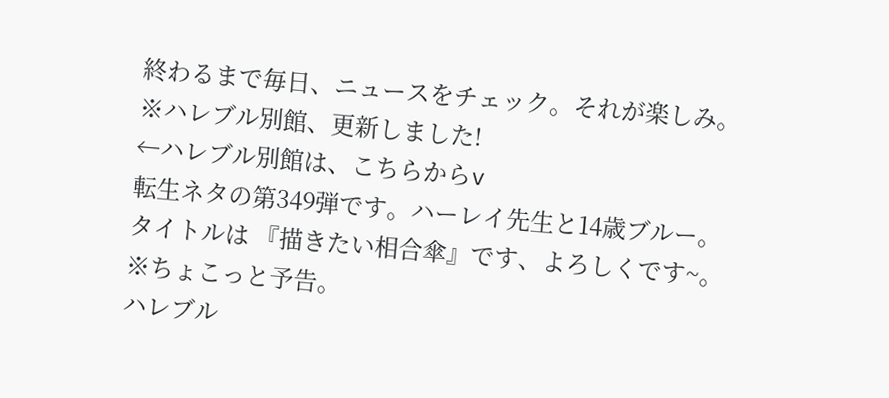終わるまで毎日、ニュースをチェック。それが楽しみ。
※ハレブル別館、更新しました!
←ハレブル別館は、こちらからv
転生ネタの第349弾です。ハーレイ先生と14歳ブルー。
タイトルは 『描きたい相合傘』です、よろしくです~。
※ちょこっと予告。
ハレブル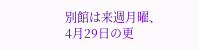別館は来週月曜、4月29日の更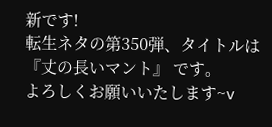新です!
転生ネタの第350弾、タイトルは 『丈の長いマント』 です。
よろしくお願いいたします~v